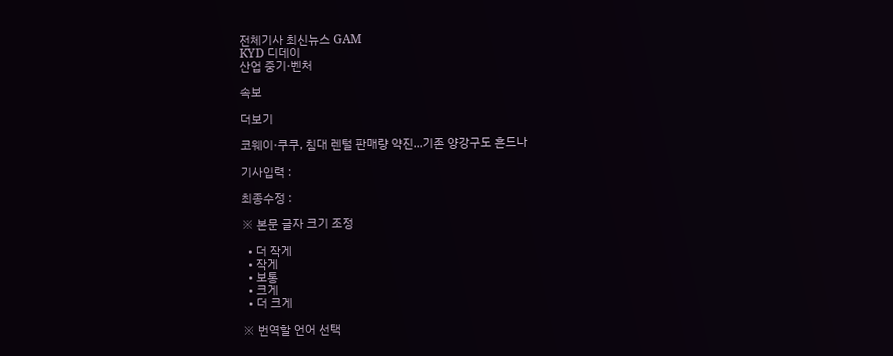전체기사 최신뉴스 GAM
KYD 디데이
산업 중기·벤처

속보

더보기

코웨이·쿠쿠, 침대 렌털 판매량 약진...기존 양강구도 흔드나

기사입력 :

최종수정 :

※ 본문 글자 크기 조정

  • 더 작게
  • 작게
  • 보통
  • 크게
  • 더 크게

※ 번역할 언어 선택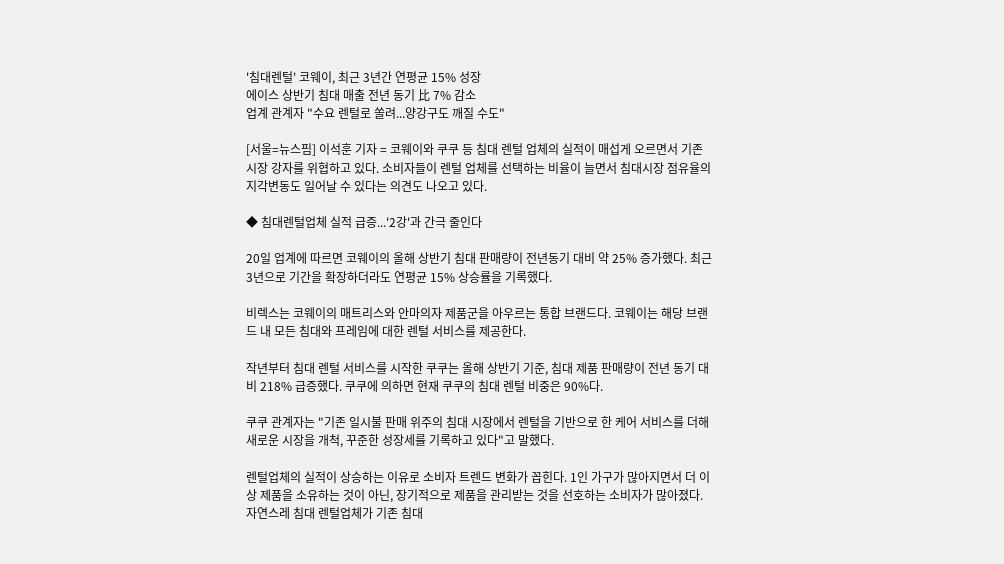'침대렌털' 코웨이, 최근 3년간 연평균 15% 성장
에이스 상반기 침대 매출 전년 동기 比 7% 감소
업계 관계자 "수요 렌털로 쏠려...양강구도 깨질 수도"

[서울=뉴스핌] 이석훈 기자 = 코웨이와 쿠쿠 등 침대 렌털 업체의 실적이 매섭게 오르면서 기존 시장 강자를 위협하고 있다. 소비자들이 렌털 업체를 선택하는 비율이 늘면서 침대시장 점유율의 지각변동도 일어날 수 있다는 의견도 나오고 있다.

◆ 침대렌털업체 실적 급증...'2강'과 간극 줄인다

20일 업계에 따르면 코웨이의 올해 상반기 침대 판매량이 전년동기 대비 약 25% 증가했다. 최근 3년으로 기간을 확장하더라도 연평균 15% 상승률을 기록했다.

비렉스는 코웨이의 매트리스와 안마의자 제품군을 아우르는 통합 브랜드다. 코웨이는 해당 브랜드 내 모든 침대와 프레임에 대한 렌털 서비스를 제공한다.

작년부터 침대 렌털 서비스를 시작한 쿠쿠는 올해 상반기 기준, 침대 제품 판매량이 전년 동기 대비 218% 급증했다. 쿠쿠에 의하면 현재 쿠쿠의 침대 렌털 비중은 90%다.

쿠쿠 관계자는 "기존 일시불 판매 위주의 침대 시장에서 렌털을 기반으로 한 케어 서비스를 더해 새로운 시장을 개척, 꾸준한 성장세를 기록하고 있다"고 말했다.

렌털업체의 실적이 상승하는 이유로 소비자 트렌드 변화가 꼽힌다. 1인 가구가 많아지면서 더 이상 제품을 소유하는 것이 아닌, 장기적으로 제품을 관리받는 것을 선호하는 소비자가 많아졌다. 자연스레 침대 렌털업체가 기존 침대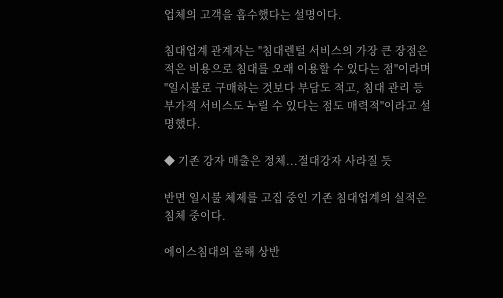업체의 고객을 흡수했다는 설명이다.

침대업계 관계자는 "침대렌털 서비스의 가장 큰 장점은 적은 비용으로 침대를 오래 이용할 수 있다는 점"이라며 "일시불로 구매하는 것보다 부담도 적고, 침대 관리 등 부가적 서비스도 누릴 수 있다는 점도 매력적"이라고 설명했다.

◆ 기존 강자 매출은 정체...절대강자 사라질 듯

반면 일시불 체제를 고집 중인 기존 침대업계의 실적은 침체 중이다.

에이스침대의 올해 상반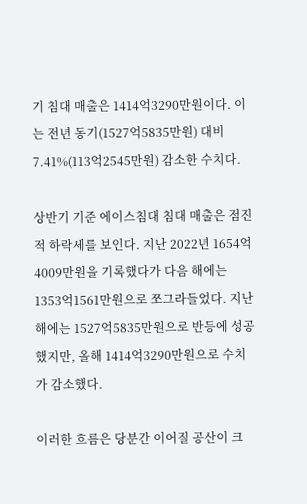기 침대 매출은 1414억3290만원이다. 이는 전년 동기(1527억5835만원) 대비 7.41%(113억2545만원) 감소한 수치다.

상반기 기준 에이스침대 침대 매출은 점진적 하락세를 보인다. 지난 2022년 1654억4009만원을 기록했다가 다음 해에는 1353억1561만원으로 쪼그라들었다. 지난해에는 1527억5835만원으로 반등에 성공했지만, 올해 1414억3290만원으로 수치가 감소했다.

이러한 흐름은 당분간 이어질 공산이 크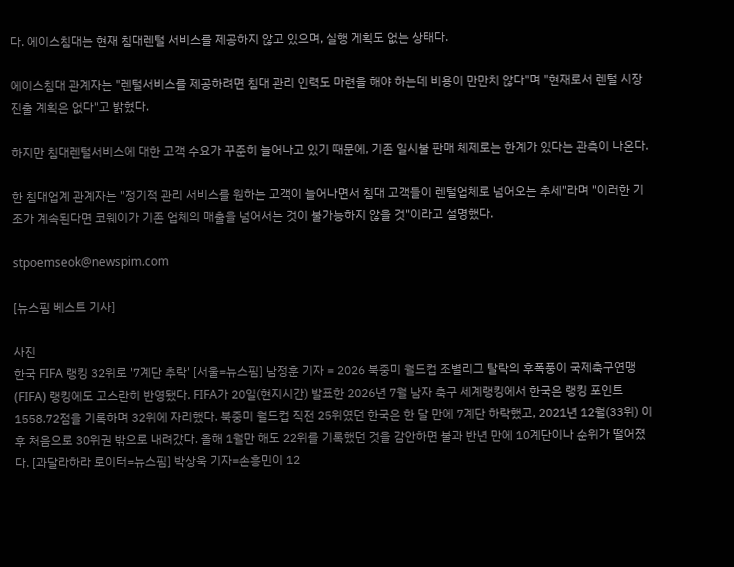다. 에이스침대는 현재 침대렌털 서비스를 제공하지 않고 있으며, 실행 게획도 없는 상태다.

에이스침대 관계자는 "렌털서비스를 제공하려면 침대 관리 인력도 마련을 해야 하는데 비용이 만만치 않다"며 "현재로서 렌털 시장 진출 계획은 없다"고 밝혔다.

하지만 침대렌털서비스에 대한 고객 수요가 꾸준히 늘어나고 있기 때문에, 기존 일시불 판매 체제로는 한계가 있다는 관측이 나온다.

한 침대업계 관계자는 "정기적 관리 서비스를 원하는 고객이 늘어나면서 침대 고객들이 렌털업체로 넘어오는 추세"라며 "이러한 기조가 계속된다면 코웨이가 기존 업체의 매출을 넘어서는 것이 불가능하지 않을 것"이라고 설명했다.

stpoemseok@newspim.com

[뉴스핌 베스트 기사]

사진
한국 FIFA 랭킹 32위로 '7계단 추락' [서울=뉴스핌] 남정훈 기자 = 2026 북중미 월드컵 조별리그 탈락의 후폭풍이 국제축구연맹(FIFA) 랭킹에도 고스란히 반영됐다. FIFA가 20일(현지시간) 발표한 2026년 7월 남자 축구 세계랭킹에서 한국은 랭킹 포인트 1558.72점을 기록하며 32위에 자리했다. 북중미 월드컵 직전 25위였던 한국은 한 달 만에 7계단 하락했고, 2021년 12월(33위) 이후 처음으로 30위권 밖으로 내려갔다. 올해 1월만 해도 22위를 기록했던 것을 감안하면 불과 반년 만에 10계단이나 순위가 떨어졌다. [과달라하라 로이터=뉴스핌] 박상욱 기자=손흥민이 12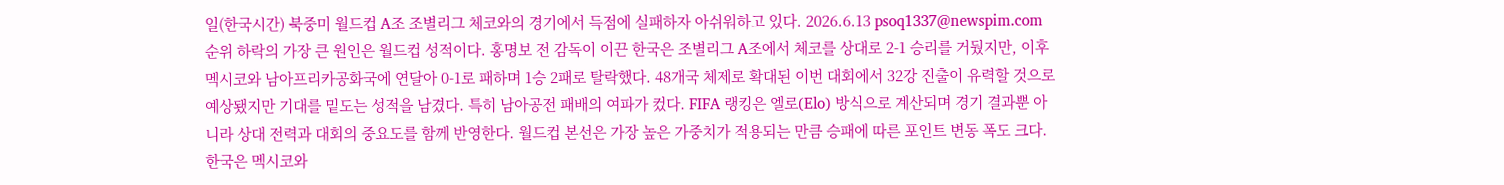일(한국시간) 북중미 월드컵 A조 조별리그 체코와의 경기에서 득점에 실패하자 아쉬워하고 있다. 2026.6.13 psoq1337@newspim.com 순위 하락의 가장 큰 원인은 월드컵 성적이다. 홍명보 전 감독이 이끈 한국은 조별리그 A조에서 체코를 상대로 2-1 승리를 거뒀지만, 이후 멕시코와 남아프리카공화국에 연달아 0-1로 패하며 1승 2패로 탈락했다. 48개국 체제로 확대된 이번 대회에서 32강 진출이 유력할 것으로 예상됐지만 기대를 밑도는 성적을 남겼다. 특히 남아공전 패배의 여파가 컸다. FIFA 랭킹은 엘로(Elo) 방식으로 계산되며 경기 결과뿐 아니라 상대 전력과 대회의 중요도를 함께 반영한다. 월드컵 본선은 가장 높은 가중치가 적용되는 만큼 승패에 따른 포인트 변동 폭도 크다. 한국은 멕시코와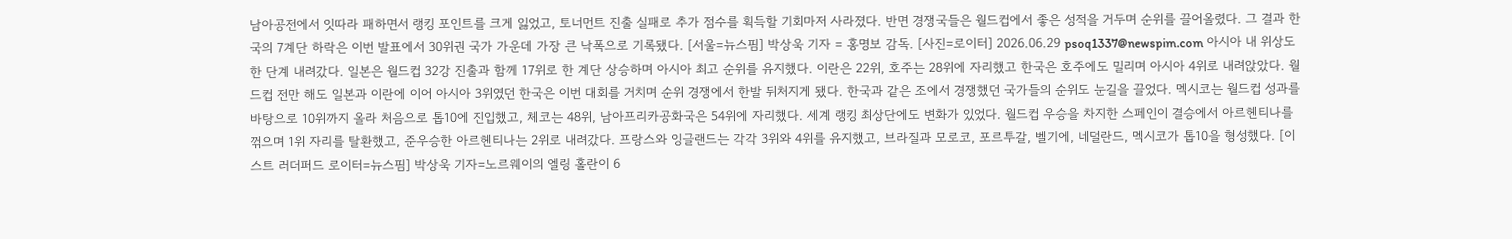남아공전에서 잇따라 패하면서 랭킹 포인트를 크게 잃었고, 토너먼트 진출 실패로 추가 점수를 획득할 기회마저 사라졌다. 반면 경쟁국들은 월드컵에서 좋은 성적을 거두며 순위를 끌어올렸다. 그 결과 한국의 7계단 하락은 이번 발표에서 30위권 국가 가운데 가장 큰 낙폭으로 기록됐다. [서울=뉴스핌] 박상욱 기자 = 홍명보 감독. [사진=로이터] 2026.06.29 psoq1337@newspim.com 아시아 내 위상도 한 단계 내려갔다. 일본은 월드컵 32강 진출과 함께 17위로 한 계단 상승하며 아시아 최고 순위를 유지했다. 이란은 22위, 호주는 28위에 자리했고 한국은 호주에도 밀리며 아시아 4위로 내려앉았다. 월드컵 전만 해도 일본과 이란에 이어 아시아 3위였던 한국은 이번 대회를 거치며 순위 경쟁에서 한발 뒤처지게 됐다. 한국과 같은 조에서 경쟁했던 국가들의 순위도 눈길을 끌었다. 멕시코는 월드컵 성과를 바탕으로 10위까지 올라 처음으로 톱10에 진입했고, 체코는 48위, 남아프리카공화국은 54위에 자리했다. 세계 랭킹 최상단에도 변화가 있었다. 월드컵 우승을 차지한 스페인이 결승에서 아르헨티나를 꺾으며 1위 자리를 탈환했고, 준우승한 아르헨티나는 2위로 내려갔다. 프랑스와 잉글랜드는 각각 3위와 4위를 유지했고, 브라질과 모로코, 포르투갈, 벨기에, 네덜란드, 멕시코가 톱10을 형성했다. [이스트 러더퍼드 로이터=뉴스핌] 박상욱 기자=노르웨이의 엘링 홀란이 6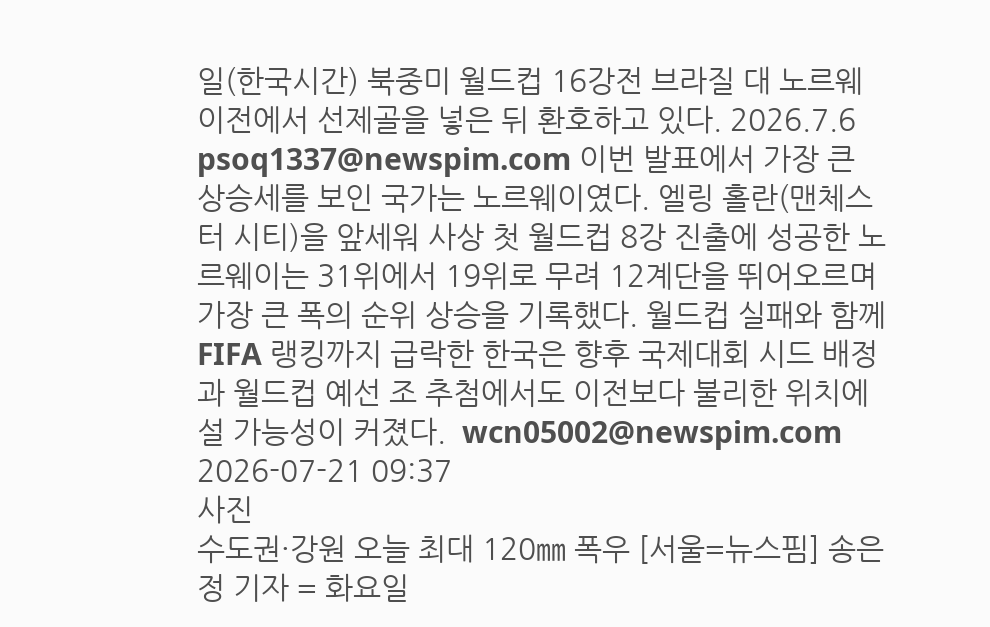일(한국시간) 북중미 월드컵 16강전 브라질 대 노르웨이전에서 선제골을 넣은 뒤 환호하고 있다. 2026.7.6 psoq1337@newspim.com 이번 발표에서 가장 큰 상승세를 보인 국가는 노르웨이였다. 엘링 홀란(맨체스터 시티)을 앞세워 사상 첫 월드컵 8강 진출에 성공한 노르웨이는 31위에서 19위로 무려 12계단을 뛰어오르며 가장 큰 폭의 순위 상승을 기록했다. 월드컵 실패와 함께 FIFA 랭킹까지 급락한 한국은 향후 국제대회 시드 배정과 월드컵 예선 조 추첨에서도 이전보다 불리한 위치에 설 가능성이 커졌다.  wcn05002@newspim.com 2026-07-21 09:37
사진
수도권·강원 오늘 최대 120㎜ 폭우 [서울=뉴스핌] 송은정 기자 = 화요일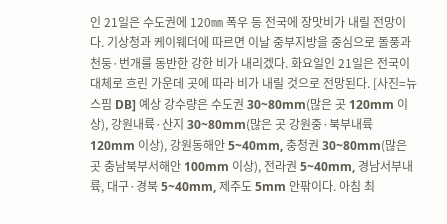인 21일은 수도권에 120㎜ 폭우 등 전국에 장맛비가 내릴 전망이다. 기상청과 케이웨더에 따르면 이날 중부지방을 중심으로 돌풍과 천둥·번개를 동반한 강한 비가 내리겠다. 화요일인 21일은 전국이 대체로 흐린 가운데 곳에 따라 비가 내릴 것으로 전망된다. [사진=뉴스핌 DB] 예상 강수량은 수도권 30~80mm(많은 곳 120mm 이상), 강원내륙·산지 30~80mm(많은 곳 강원중·북부내륙 120mm 이상), 강원동해안 5~40mm, 충청권 30~80mm(많은 곳 충남북부서해안 100mm 이상), 전라권 5~40mm, 경남서부내륙, 대구·경북 5~40mm, 제주도 5mm 안팎이다. 아침 최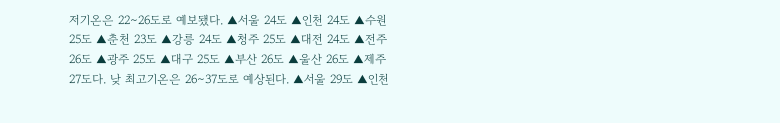저기온은 22∼26도로 예보됐다. ▲서울 24도 ▲인천 24도 ▲수원 25도 ▲춘천 23도 ▲강릉 24도 ▲청주 25도 ▲대전 24도 ▲전주 26도 ▲광주 25도 ▲대구 25도 ▲부산 26도 ▲울산 26도 ▲제주 27도다. 낮 최고기온은 26∼37도로 예상된다. ▲서울 29도 ▲인천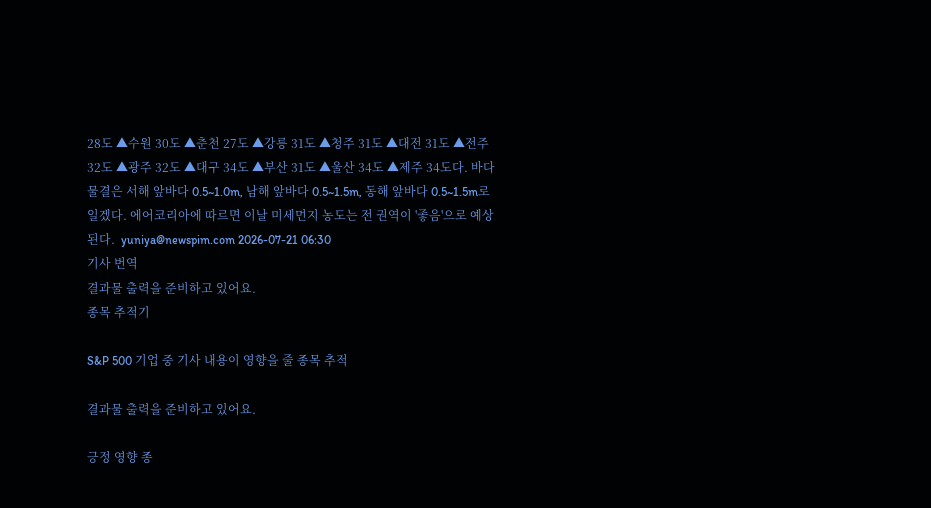28도 ▲수원 30도 ▲춘천 27도 ▲강릉 31도 ▲청주 31도 ▲대전 31도 ▲전주 32도 ▲광주 32도 ▲대구 34도 ▲부산 31도 ▲울산 34도 ▲제주 34도다. 바다 물결은 서해 앞바다 0.5~1.0m, 남해 앞바다 0.5~1.5m, 동해 앞바다 0.5~1.5m로 일겠다. 에어코리아에 따르면 이날 미세먼지 농도는 전 권역이 '좋음'으로 예상된다.  yuniya@newspim.com 2026-07-21 06:30
기사 번역
결과물 출력을 준비하고 있어요.
종목 추적기

S&P 500 기업 중 기사 내용이 영향을 줄 종목 추적

결과물 출력을 준비하고 있어요.

긍정 영향 종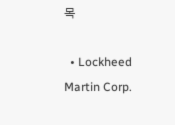목

  • Lockheed Martin Corp.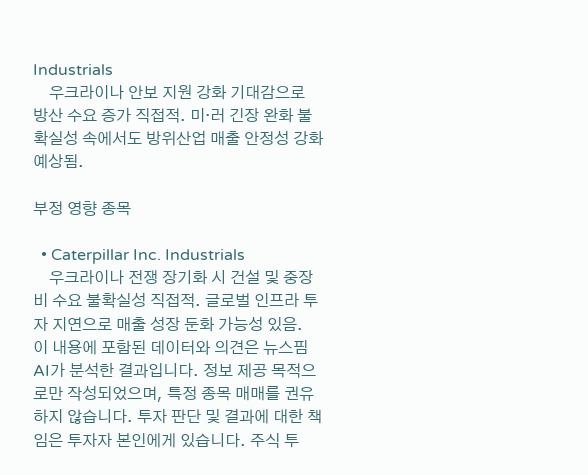Industrials
    우크라이나 안보 지원 강화 기대감으로 방산 수요 증가 직접적. 미·러 긴장 완화 불확실성 속에서도 방위산업 매출 안정성 강화 예상됨.

부정 영향 종목

  • Caterpillar Inc. Industrials
    우크라이나 전쟁 장기화 시 건설 및 중장비 수요 불확실성 직접적. 글로벌 인프라 투자 지연으로 매출 성장 둔화 가능성 있음.
이 내용에 포함된 데이터와 의견은 뉴스핌 AI가 분석한 결과입니다. 정보 제공 목적으로만 작성되었으며, 특정 종목 매매를 권유하지 않습니다. 투자 판단 및 결과에 대한 책임은 투자자 본인에게 있습니다. 주식 투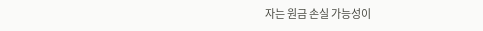자는 원금 손실 가능성이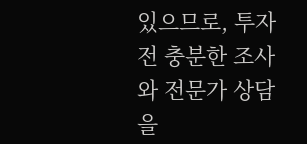있으므로, 투자 전 충분한 조사와 전문가 상담을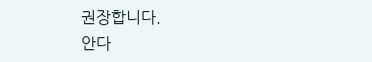권장합니다.
안다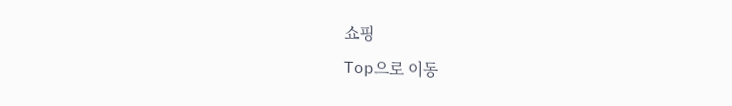쇼핑
Top으로 이동